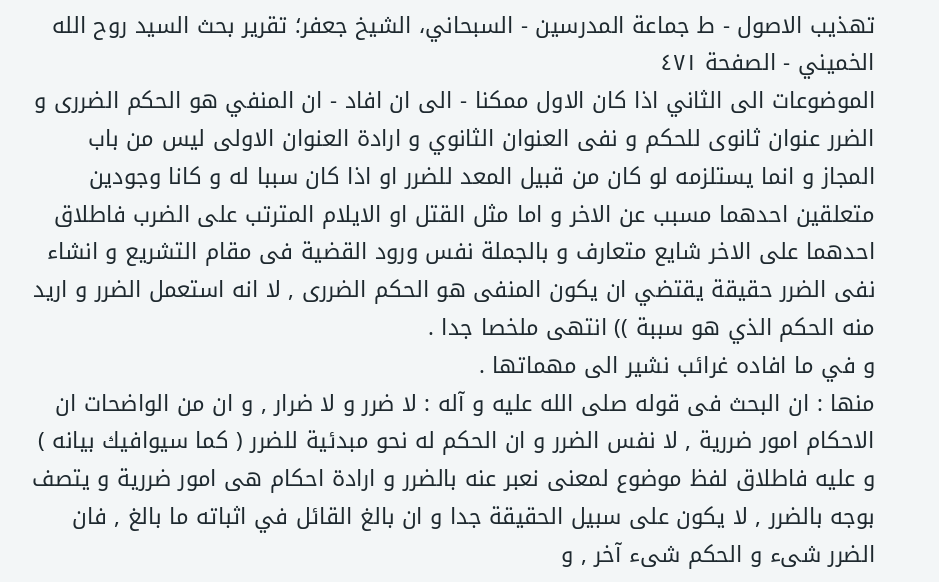تهذيب الاصول - ط جماعة المدرسين - السبحاني، الشيخ جعفر؛ تقرير بحث السيد روح الله الخميني - الصفحة ٤٧١
الموضوعات الى الثاني اذا كان الاول ممكنا - الى ان افاد - ان المنفي هو الحكم الضررى و الضرر عنوان ثانوى للحكم و نفى العنوان الثانوي و ارادة العنوان الاولى ليس من باب المجاز و انما يستلزمه لو كان من قبيل المعد للضرر او اذا كان سببا له و كانا وجودين متعلقين احدهما مسبب عن الاخر و اما مثل القتل او الايلام المترتب على الضرب فاطلاق احدهما على الاخر شايع متعارف و بالجملة نفس ورود القضية فى مقام التشريع و انشاء نفى الضرر حقيقة يقتضي ان يكون المنفى هو الحكم الضررى , لا انه استعمل الضرر و اريد منه الحكم الذي هو سببة )) انتهى ملخصا جدا .
و في ما افاده غرائب نشير الى مهماتها .
منها : ان البحث فى قوله صلى الله عليه و آله : لا ضرر و لا ضرار , و ان من الواضحات ان الاحكام امور ضررية , لا نفس الضرر و ان الحكم له نحو مبدئية للضرر ( كما سيوافيك بيانه ) و عليه فاطلاق لفظ موضوع لمعنى نعبر عنه بالضرر و ارادة احكام هى امور ضررية و يتصف بوجه بالضرر , لا يكون على سبيل الحقيقة جدا و ان بالغ القائل في اثباته ما بالغ , فان الضرر شىء و الحكم شىء آخر , و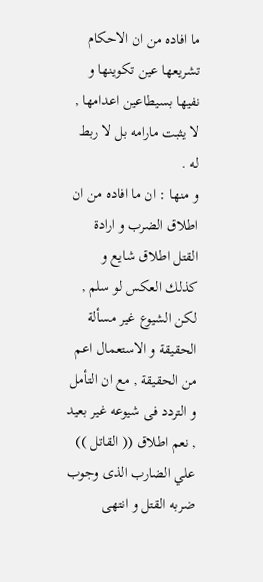ما افاده من ان الاحكام تشريعها عين تكوينها و نفيها بسيطاعين اعدامها , لا يثبت مارامه بل لا ربط له .
و منها : ان ما افاده من ان اطلاق الضرب و ارادة القتل اطلاق شايع و كذلك العكس لو سلم , لكن الشيوع غير مسألة الحقيقة و الاستعمال اعم من الحقيقة , مع ان التأمل و التردد فى شيوعه غير بعيد , نعم اطلاق (( القاتل )) علي الضارب الذى وجوب ضربه القتل و انتهى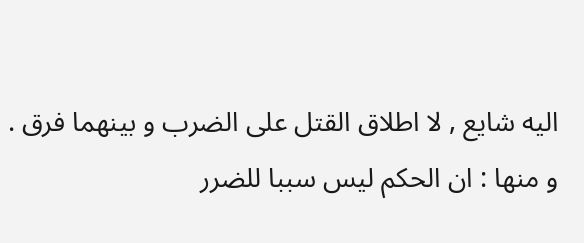اليه شايع , لا اطلاق القتل على الضرب و بينهما فرق .
و منها : ان الحكم ليس سببا للضرر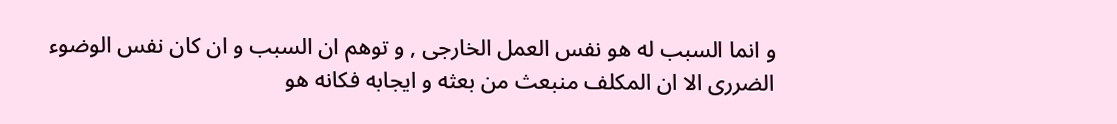و انما السبب له هو نفس العمل الخارجى , و توهم ان السبب و ان كان نفس الوضوء الضررى الا ان المكلف منبعث من بعثه و ايجابه فكانه هو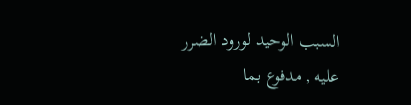السبب الوحيد لورود الضرر عليه , مدفوع بما